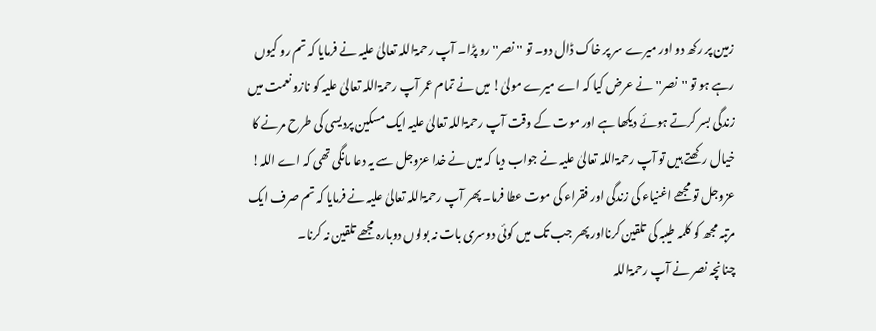زمین پر رکھ دو اور میرے سر پر خاک ڈال دو۔ تو '' نصر'' رو پڑا۔ آپ رحمۃاللہ تعالیٰ علیہ نے فرمایا کہ تم رو کیوں رہے ہو تو ''نصر'' نے عرض کیا کہ اے میرے مولیٰ! میں نے تمام عمر آپ رحمۃاللہ تعالیٰ علیہ کو نازو نعمت میں زندگی بسر کرتے ہوئے دیکھا ہے اور موت کے وقت آپ رحمۃاللہ تعالیٰ علیہ ایک مسکین پردیسی کی طرح مرنے کا خیال رکھتے ہیں تو آپ رحمۃاللہ تعالیٰ علیہ نے جواب دیا کہ میں نے خدا عزوجل سے یہ دعا مانگی تھی کہ اے اللہ! عزوجل تو مجھے اغنیاء کی زندگی اور فقراء کی موت عطا فرما۔ پھر آپ رحمۃاللہ تعالیٰ علیہ نے فرمایا کہ تم صرف ایک مرتبہ مجھ کو کلمہ طیبہ کی تلقین کرنااور پھر جب تک میں کوئی دوسری بات نہ بولوں دوبارہ مجھے تلقین نہ کرنا۔
چنانچہ نصر نے آپ رحمۃاللہ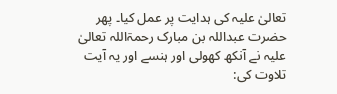تعالیٰ علیہ کی ہدایت پر عمل کیا۔ پھر حضرت عبداللہ بن مبارک رحمۃاللہ تعالیٰ علیہ نے آنکھ کھولی اور ہنسے اور یہ آیت تلاوت کی: